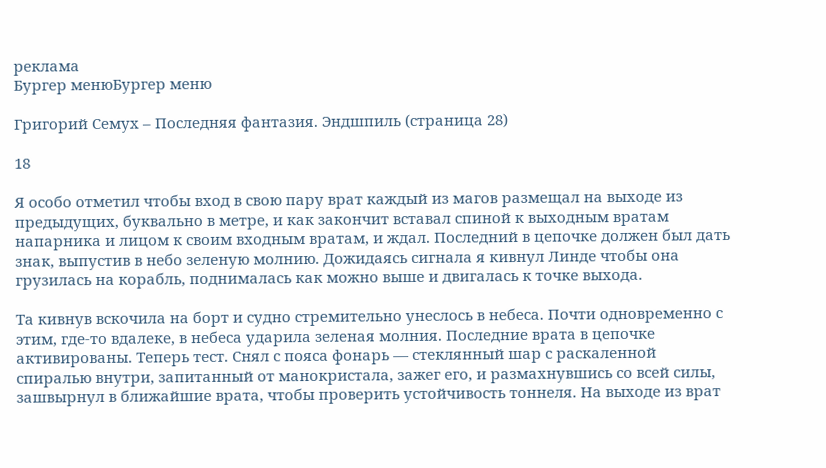реклама
Бургер менюБургер меню

Григорий Семух – Последняя фантазия. Эндшпиль (страница 28)

18

Я особо отметил чтобы вход в свою пару врат каждый из магов размещал на выходе из предыдущих, буквально в метре, и как закончит вставал спиной к выходным вратам напарника и лицом к своим входным вратам, и ждал. Последний в цепочке должен был дать знак, выпустив в небо зеленую молнию. Дожидаясь сигнала я кивнул Линде чтобы она грузилась на корабль, поднималась как можно выше и двигалась к точке выхода.

Та кивнув вскочила на борт и судно стремительно унеслось в небеса. Почти одновременно с этим, где-то вдалеке, в небеса ударила зеленая молния. Последние врата в цепочке активированы. Теперь тест. Снял с пояса фонарь — стеклянный шар с раскаленной спиралью внутри, запитанный от манокристала, зажег его, и размахнувшись со всей силы, зашвырнул в ближайшие врата, чтобы проверить устойчивость тоннеля. На выходе из врат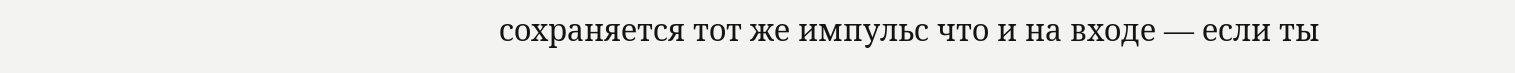сохраняется тот же импульс что и на входе — если ты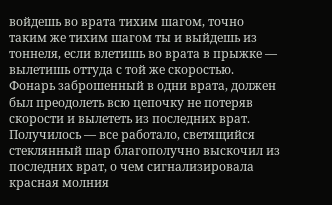войдешь во врата тихим шагом, точно таким же тихим шагом ты и выйдешь из тоннеля, если влетишь во врата в прыжке — вылетишь оттуда с той же скоростью. Фонарь заброшенный в одни врата, должен был преодолеть всю цепочку не потеряв скорости и вылететь из последних врат. Получилось — все работало, светящийся стеклянный шар благополучно выскочил из последних врат, о чем сигнализировала красная молния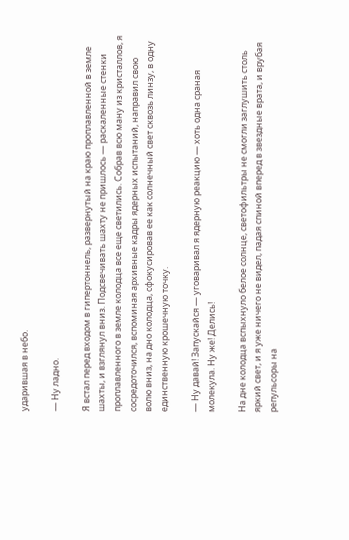ударившая в небо.

— Ну ладно.

Я встал перед входом в гипертоннель, развернутый на краю проплавленной в земле шахты, и взглянул вниз. Подсвечивать шахту не пришлось — раскаленные стенки проплавленного в земле колодца все еще светились. Собрав всю ману из кристаллов, я сосредоточился, вспоминая архивные кадры ядерных испытаний, направил свою волю вниз, на дно колодца, сфокусировав ее как солнечный свет сквозь линзу, в одну единственную крошечную точку.

— Ну давай! Запускайся — уговаривал я ядерную реакцию — хоть одна сраная молекула. Ну же! Делись!

На дне колодца вспыхнуло белое солнце, светофильтры не смогли заглушить столь яркий свет, и я уже ничего не видел, падая спиной вперед в звездные врата, и врубая репульсоры на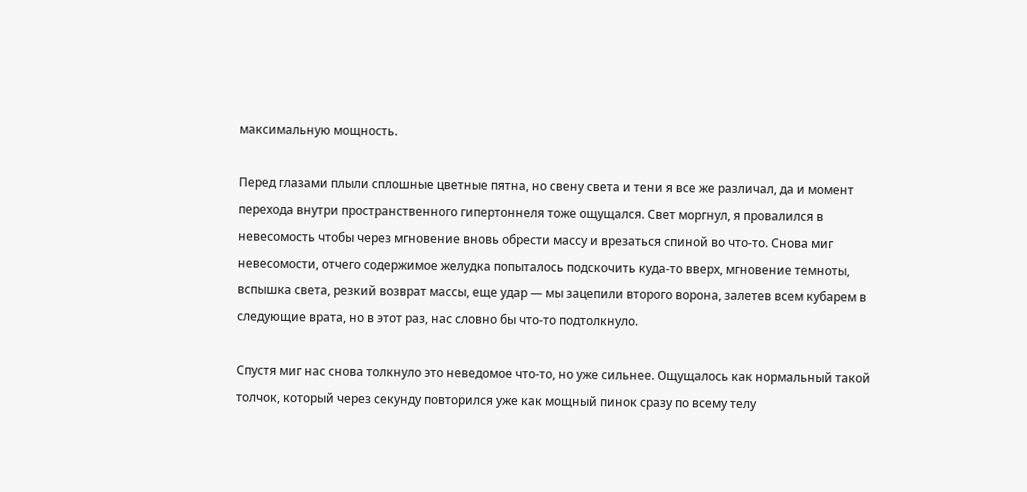максимальную мощность.

Перед глазами плыли сплошные цветные пятна, но свену света и тени я все же различал, да и момент перехода внутри пространственного гипертоннеля тоже ощущался. Свет моргнул, я провалился в невесомость чтобы через мгновение вновь обрести массу и врезаться спиной во что-то. Снова миг невесомости, отчего содержимое желудка попыталось подскочить куда-то вверх, мгновение темноты, вспышка света, резкий возврат массы, еще удар — мы зацепили второго ворона, залетев всем кубарем в следующие врата, но в этот раз, нас словно бы что-то подтолкнуло.

Спустя миг нас снова толкнуло это неведомое что-то, но уже сильнее. Ощущалось как нормальный такой толчок, который через секунду повторился уже как мощный пинок сразу по всему телу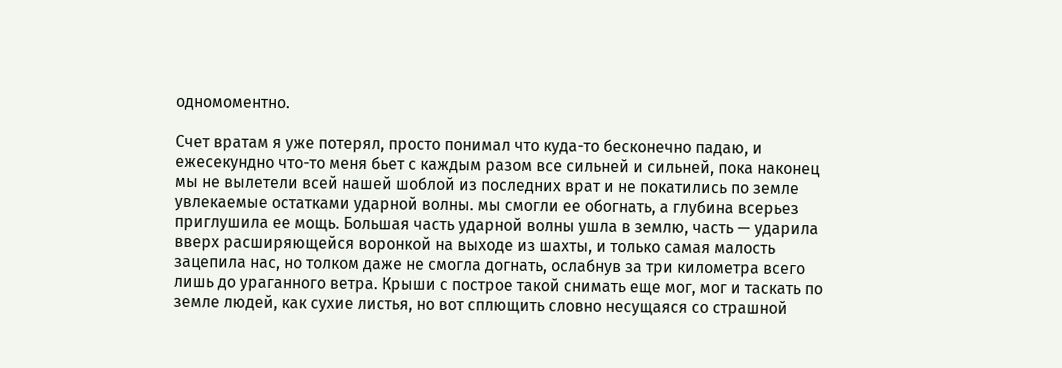одномоментно.

Счет вратам я уже потерял, просто понимал что куда-то бесконечно падаю, и ежесекундно что-то меня бьет с каждым разом все сильней и сильней, пока наконец мы не вылетели всей нашей шоблой из последних врат и не покатились по земле увлекаемые остатками ударной волны. мы смогли ее обогнать, а глубина всерьез приглушила ее мощь. Большая часть ударной волны ушла в землю, часть — ударила вверх расширяющейся воронкой на выходе из шахты, и только самая малость зацепила нас, но толком даже не смогла догнать, ослабнув за три километра всего лишь до ураганного ветра. Крыши с построе такой снимать еще мог, мог и таскать по земле людей, как сухие листья, но вот сплющить словно несущаяся со страшной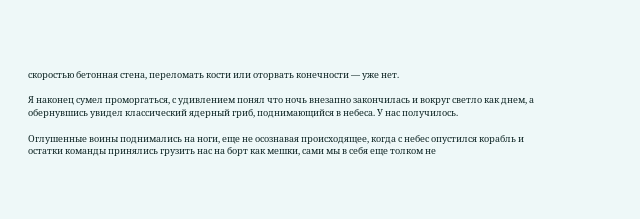скоростью бетонная стена, переломать кости или оторвать конечности — уже нет.

Я наконец сумел проморгаться, с удивлением понял что ночь внезапно закончилась и вокруг светло как днем, а обернувшись увидел классический ядерный гриб, поднимающийся в небеса. У нас получилось.

Оглушенные воины поднимались на ноги, еще не осознавая происходящее, когда с небес опустился корабль и остатки команды принялись грузить нас на борт как мешки, сами мы в себя еще толком не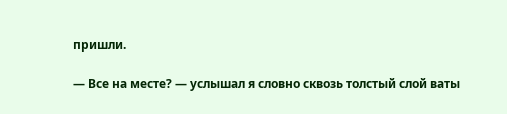пришли.

— Все на месте? — услышал я словно сквозь толстый слой ваты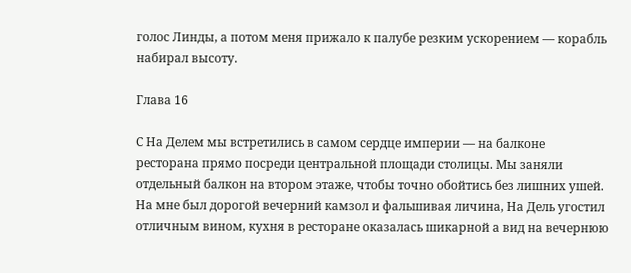голос Линды, а потом меня прижало к палубе резким ускорением — корабль набирал высоту.

Глава 16

С На Делем мы встретились в самом сердце империи — на балконе ресторана прямо посреди центральной площади столицы. Мы заняли отдельный балкон на втором этаже, чтобы точно обойтись без лишних ушей. На мне был дорогой вечерний камзол и фальшивая личина, На Дель угостил отличным вином, кухня в ресторане оказалась шикарной а вид на вечернюю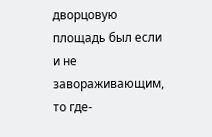дворцовую площадь был если и не завораживающим, то где-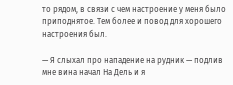то рядом, в связи с чем настроение у меня было приподнятое. Тем более и повод для хорошего настроения был.

— Я слыхал про нападение на рудник — подлив мне вина начал На Дель и я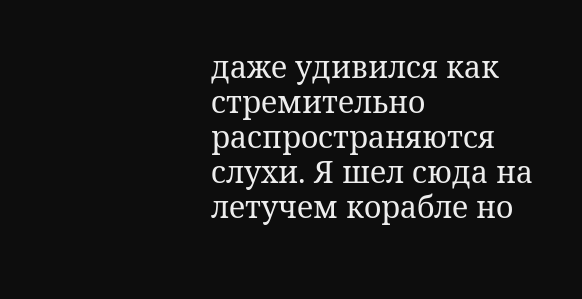даже удивился как стремительно распространяются слухи. Я шел сюда на летучем корабле но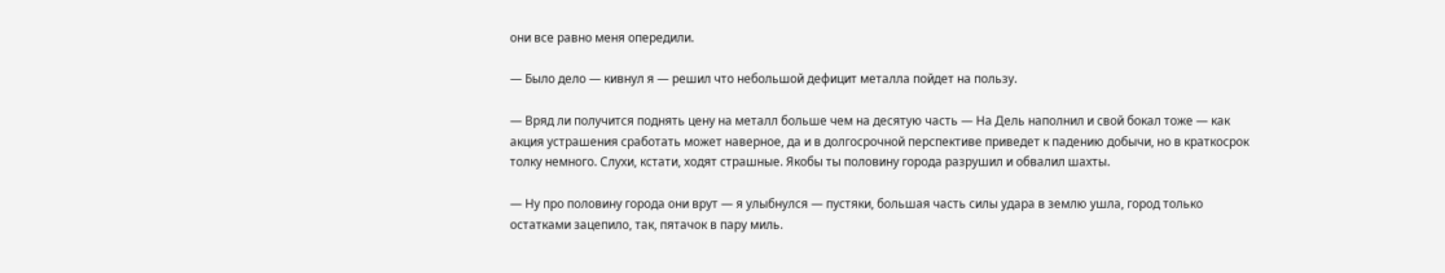они все равно меня опередили.

— Было дело — кивнул я — решил что небольшой дефицит металла пойдет на пользу.

— Вряд ли получится поднять цену на металл больше чем на десятую часть — На Дель наполнил и свой бокал тоже — как акция устрашения сработать может наверное, да и в долгосрочной перспективе приведет к падению добычи, но в краткосрок толку немного. Слухи, кстати, ходят страшные. Якобы ты половину города разрушил и обвалил шахты.

— Ну про половину города они врут — я улыбнулся — пустяки, большая часть силы удара в землю ушла, город только остатками зацепило, так, пятачок в пару миль.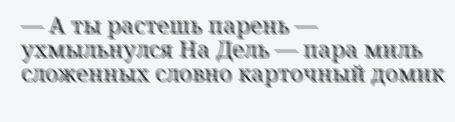— А ты растешь парень — ухмыльнулся На Дель — пара миль сложенных словно карточный домик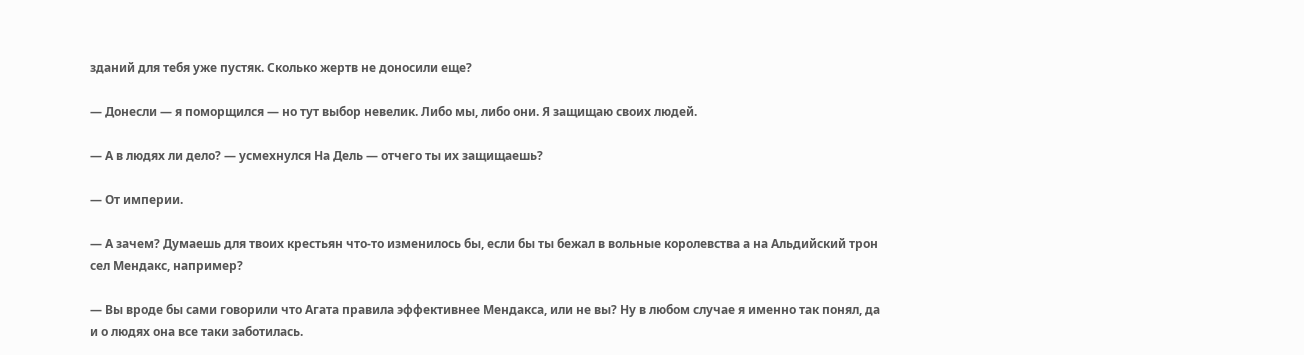зданий для тебя уже пустяк. Сколько жертв не доносили еще?

— Донесли — я поморщился — но тут выбор невелик. Либо мы, либо они. Я защищаю своих людей.

— А в людях ли дело? — усмехнулся На Дель — отчего ты их защищаешь?

— От империи.

— А зачем? Думаешь для твоих крестьян что-то изменилось бы, если бы ты бежал в вольные королевства а на Альдийский трон сел Мендакс, например?

— Вы вроде бы сами говорили что Агата правила эффективнее Мендакса, или не вы? Ну в любом случае я именно так понял, да и о людях она все таки заботилась.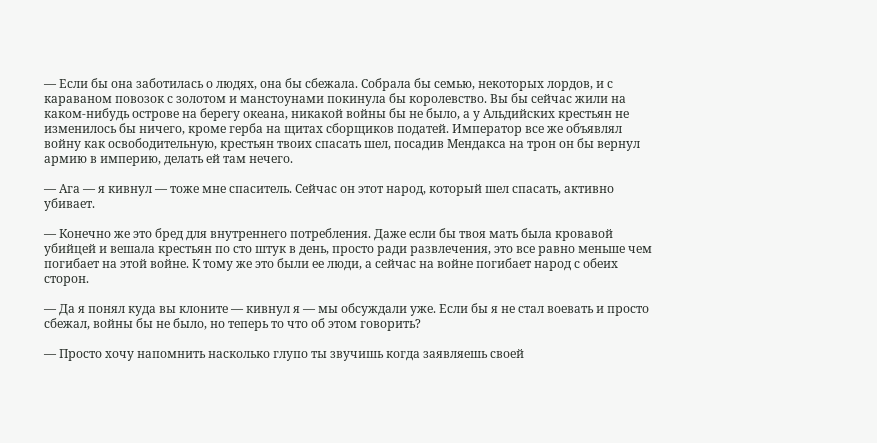— Если бы она заботилась о людях, она бы сбежала. Собрала бы семью, некоторых лордов, и с караваном повозок с золотом и манстоунами покинула бы королевство. Вы бы сейчас жили на каком-нибудь острове на берегу океана, никакой войны бы не было, а у Альдийских крестьян не изменилось бы ничего, кроме герба на щитах сборщиков податей. Император все же объявлял войну как освободительную, крестьян твоих спасать шел, посадив Мендакса на трон он бы вернул армию в империю, делать ей там нечего.

— Ага — я кивнул — тоже мне спаситель. Сейчас он этот народ, который шел спасать, активно убивает.

— Конечно же это бред для внутреннего потребления. Даже если бы твоя мать была кровавой убийцей и вешала крестьян по сто штук в день, просто ради развлечения, это все равно меньше чем погибает на этой войне. К тому же это были ее люди, а сейчас на войне погибает народ с обеих сторон.

— Да я понял куда вы клоните — кивнул я — мы обсуждали уже. Если бы я не стал воевать и просто сбежал, войны бы не было, но теперь то что об этом говорить?

— Просто хочу напомнить насколько глупо ты звучишь когда заявляешь своей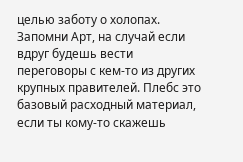целью заботу о холопах. Запомни Арт, на случай если вдруг будешь вести переговоры с кем-то из других крупных правителей. Плебс это базовый расходный материал, если ты кому-то скажешь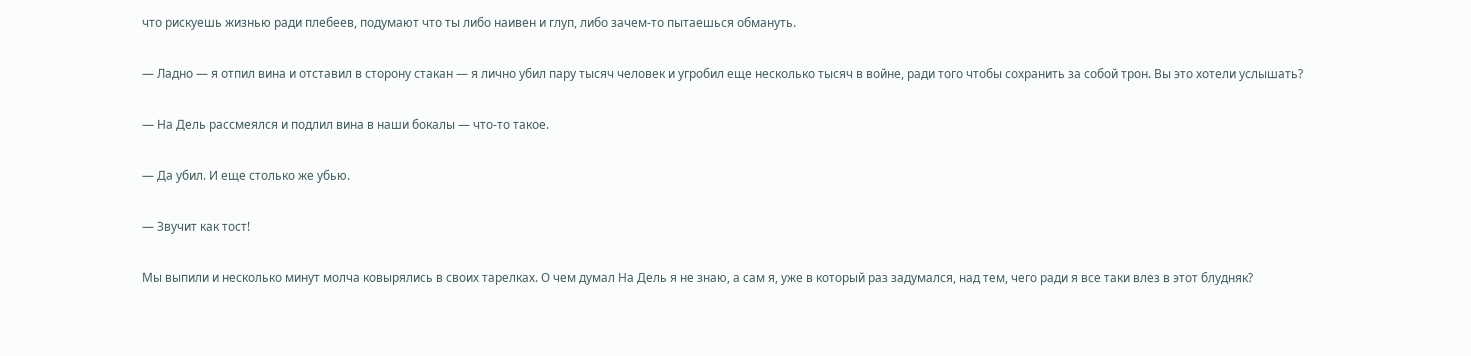что рискуешь жизнью ради плебеев, подумают что ты либо наивен и глуп, либо зачем-то пытаешься обмануть.

— Ладно — я отпил вина и отставил в сторону стакан — я лично убил пару тысяч человек и угробил еще несколько тысяч в войне, ради того чтобы сохранить за собой трон. Вы это хотели услышать?

— На Дель рассмеялся и подлил вина в наши бокалы — что-то такое.

— Да убил. И еще столько же убью.

— Звучит как тост!

Мы выпили и несколько минут молча ковырялись в своих тарелках. О чем думал На Дель я не знаю, а сам я, уже в который раз задумался, над тем, чего ради я все таки влез в этот блудняк?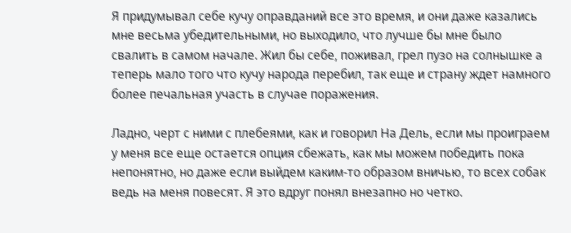Я придумывал себе кучу оправданий все это время, и они даже казались мне весьма убедительными, но выходило, что лучше бы мне было свалить в самом начале. Жил бы себе, поживал, грел пузо на солнышке а теперь мало того что кучу народа перебил, так еще и страну ждет намного более печальная участь в случае поражения.

Ладно, черт с ними с плебеями, как и говорил На Дель, если мы проиграем у меня все еще остается опция сбежать, как мы можем победить пока непонятно, но даже если выйдем каким-то образом вничью, то всех собак ведь на меня повесят. Я это вдруг понял внезапно но четко.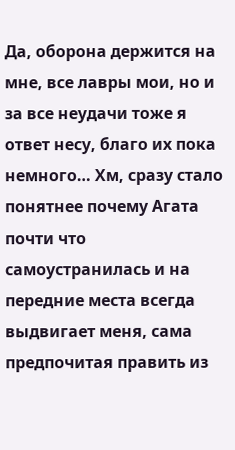Да, оборона держится на мне, все лавры мои, но и за все неудачи тоже я ответ несу, благо их пока немного… Хм, сразу стало понятнее почему Агата почти что самоустранилась и на передние места всегда выдвигает меня, сама предпочитая править из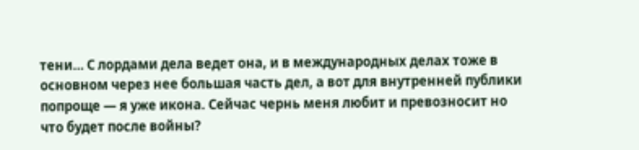тени… С лордами дела ведет она, и в международных делах тоже в основном через нее большая часть дел, а вот для внутренней публики попроще — я уже икона. Сейчас чернь меня любит и превозносит но что будет после войны?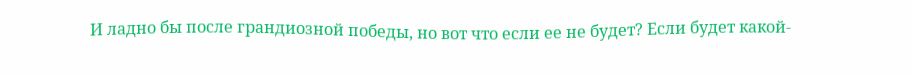И ладно бы после грандиозной победы, но вот что если ее не будет? Если будет какой-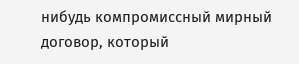нибудь компромиссный мирный договор, который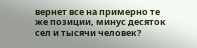вернет все на примерно те же позиции, минус десяток сел и тысячи человек?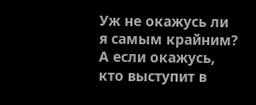Уж не окажусь ли я самым крайним? А если окажусь, кто выступит в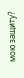мою защиту?